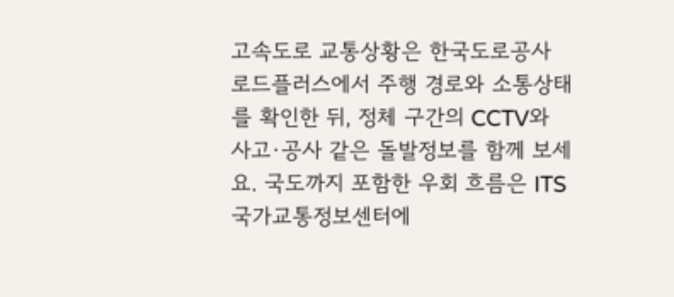고속도로 교통상황은 한국도로공사 로드플러스에서 주행 경로와 소통상태를 확인한 뒤, 정체 구간의 CCTV와 사고·공사 같은 돌발정보를 함께 보세요. 국도까지 포함한 우회 흐름은 ITS 국가교통정보센터에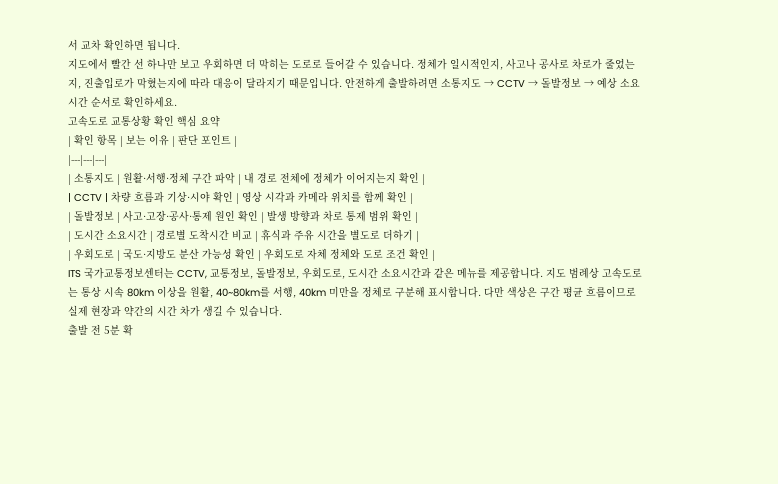서 교차 확인하면 됩니다.
지도에서 빨간 선 하나만 보고 우회하면 더 막히는 도로로 들어갈 수 있습니다. 정체가 일시적인지, 사고나 공사로 차로가 줄었는지, 진출입로가 막혔는지에 따라 대응이 달라지기 때문입니다. 안전하게 출발하려면 소통지도 → CCTV → 돌발정보 → 예상 소요시간 순서로 확인하세요.
고속도로 교통상황 확인 핵심 요약
| 확인 항목 | 보는 이유 | 판단 포인트 |
|---|---|---|
| 소통지도 | 원활·서행·정체 구간 파악 | 내 경로 전체에 정체가 이어지는지 확인 |
| CCTV | 차량 흐름과 기상·시야 확인 | 영상 시각과 카메라 위치를 함께 확인 |
| 돌발정보 | 사고·고장·공사·통제 원인 확인 | 발생 방향과 차로 통제 범위 확인 |
| 도시간 소요시간 | 경로별 도착시간 비교 | 휴식과 주유 시간을 별도로 더하기 |
| 우회도로 | 국도·지방도 분산 가능성 확인 | 우회도로 자체 정체와 도로 조건 확인 |
ITS 국가교통정보센터는 CCTV, 교통정보, 돌발정보, 우회도로, 도시간 소요시간과 같은 메뉴를 제공합니다. 지도 범례상 고속도로는 통상 시속 80km 이상을 원활, 40~80km를 서행, 40km 미만을 정체로 구분해 표시합니다. 다만 색상은 구간 평균 흐름이므로 실제 현장과 약간의 시간 차가 생길 수 있습니다.
출발 전 5분 확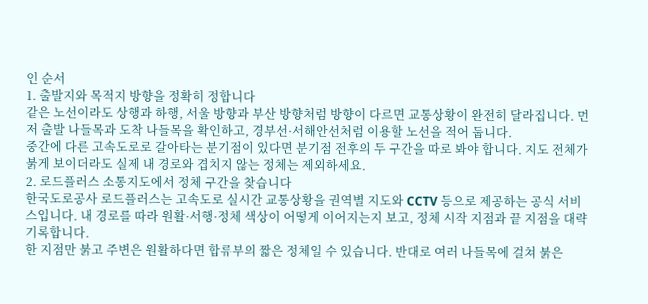인 순서
1. 출발지와 목적지 방향을 정확히 정합니다
같은 노선이라도 상행과 하행, 서울 방향과 부산 방향처럼 방향이 다르면 교통상황이 완전히 달라집니다. 먼저 출발 나들목과 도착 나들목을 확인하고, 경부선·서해안선처럼 이용할 노선을 적어 둡니다.
중간에 다른 고속도로로 갈아타는 분기점이 있다면 분기점 전후의 두 구간을 따로 봐야 합니다. 지도 전체가 붉게 보이더라도 실제 내 경로와 겹치지 않는 정체는 제외하세요.
2. 로드플러스 소통지도에서 정체 구간을 찾습니다
한국도로공사 로드플러스는 고속도로 실시간 교통상황을 권역별 지도와 CCTV 등으로 제공하는 공식 서비스입니다. 내 경로를 따라 원활·서행·정체 색상이 어떻게 이어지는지 보고, 정체 시작 지점과 끝 지점을 대략 기록합니다.
한 지점만 붉고 주변은 원활하다면 합류부의 짧은 정체일 수 있습니다. 반대로 여러 나들목에 걸쳐 붉은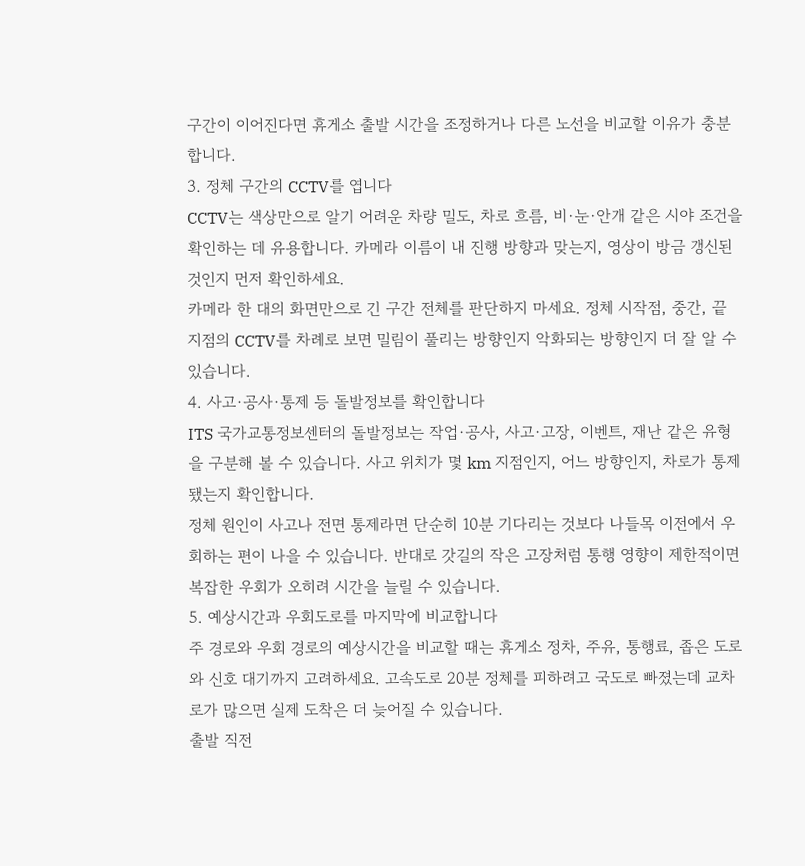구간이 이어진다면 휴게소 출발 시간을 조정하거나 다른 노선을 비교할 이유가 충분합니다.
3. 정체 구간의 CCTV를 엽니다
CCTV는 색상만으로 알기 어려운 차량 밀도, 차로 흐름, 비·눈·안개 같은 시야 조건을 확인하는 데 유용합니다. 카메라 이름이 내 진행 방향과 맞는지, 영상이 방금 갱신된 것인지 먼저 확인하세요.
카메라 한 대의 화면만으로 긴 구간 전체를 판단하지 마세요. 정체 시작점, 중간, 끝 지점의 CCTV를 차례로 보면 밀림이 풀리는 방향인지 악화되는 방향인지 더 잘 알 수 있습니다.
4. 사고·공사·통제 등 돌발정보를 확인합니다
ITS 국가교통정보센터의 돌발정보는 작업·공사, 사고·고장, 이벤트, 재난 같은 유형을 구분해 볼 수 있습니다. 사고 위치가 몇 km 지점인지, 어느 방향인지, 차로가 통제됐는지 확인합니다.
정체 원인이 사고나 전면 통제라면 단순히 10분 기다리는 것보다 나들목 이전에서 우회하는 편이 나을 수 있습니다. 반대로 갓길의 작은 고장처럼 통행 영향이 제한적이면 복잡한 우회가 오히려 시간을 늘릴 수 있습니다.
5. 예상시간과 우회도로를 마지막에 비교합니다
주 경로와 우회 경로의 예상시간을 비교할 때는 휴게소 정차, 주유, 통행료, 좁은 도로와 신호 대기까지 고려하세요. 고속도로 20분 정체를 피하려고 국도로 빠졌는데 교차로가 많으면 실제 도착은 더 늦어질 수 있습니다.
출발 직전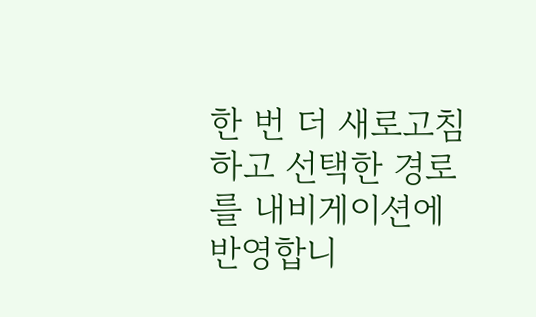한 번 더 새로고침하고 선택한 경로를 내비게이션에 반영합니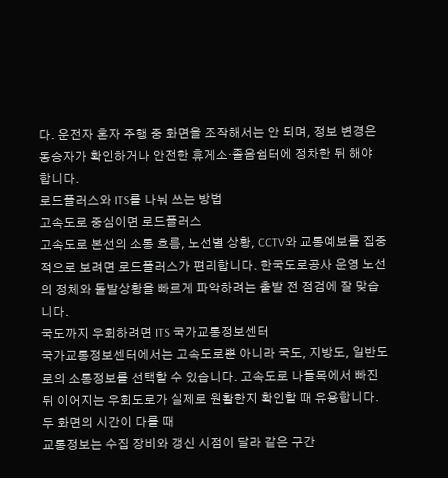다. 운전자 혼자 주행 중 화면을 조작해서는 안 되며, 정보 변경은 동승자가 확인하거나 안전한 휴게소·졸음쉼터에 정차한 뒤 해야 합니다.
로드플러스와 ITS를 나눠 쓰는 방법
고속도로 중심이면 로드플러스
고속도로 본선의 소통 흐름, 노선별 상황, CCTV와 교통예보를 집중적으로 보려면 로드플러스가 편리합니다. 한국도로공사 운영 노선의 정체와 돌발상황을 빠르게 파악하려는 출발 전 점검에 잘 맞습니다.
국도까지 우회하려면 ITS 국가교통정보센터
국가교통정보센터에서는 고속도로뿐 아니라 국도, 지방도, 일반도로의 소통정보를 선택할 수 있습니다. 고속도로 나들목에서 빠진 뒤 이어지는 우회도로가 실제로 원활한지 확인할 때 유용합니다.
두 화면의 시간이 다를 때
교통정보는 수집 장비와 갱신 시점이 달라 같은 구간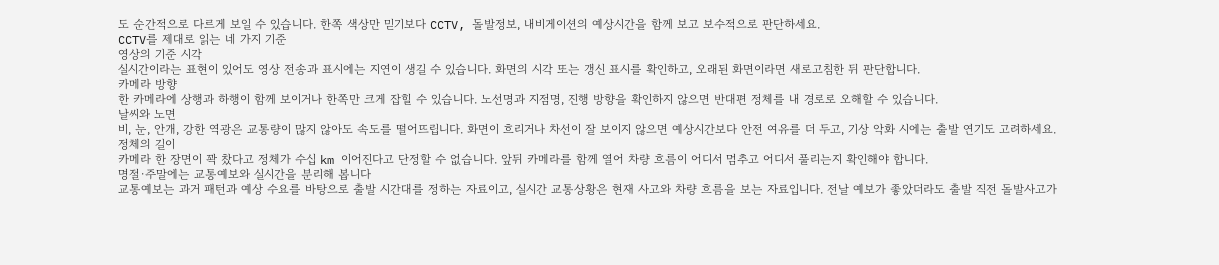도 순간적으로 다르게 보일 수 있습니다. 한쪽 색상만 믿기보다 CCTV, 돌발정보, 내비게이션의 예상시간을 함께 보고 보수적으로 판단하세요.
CCTV를 제대로 읽는 네 가지 기준
영상의 기준 시각
실시간이라는 표현이 있어도 영상 전송과 표시에는 지연이 생길 수 있습니다. 화면의 시각 또는 갱신 표시를 확인하고, 오래된 화면이라면 새로고침한 뒤 판단합니다.
카메라 방향
한 카메라에 상행과 하행이 함께 보이거나 한쪽만 크게 잡힐 수 있습니다. 노선명과 지점명, 진행 방향을 확인하지 않으면 반대편 정체를 내 경로로 오해할 수 있습니다.
날씨와 노면
비, 눈, 안개, 강한 역광은 교통량이 많지 않아도 속도를 떨어뜨립니다. 화면이 흐리거나 차선이 잘 보이지 않으면 예상시간보다 안전 여유를 더 두고, 기상 악화 시에는 출발 연기도 고려하세요.
정체의 길이
카메라 한 장면이 꽉 찼다고 정체가 수십 km 이어진다고 단정할 수 없습니다. 앞뒤 카메라를 함께 열어 차량 흐름이 어디서 멈추고 어디서 풀리는지 확인해야 합니다.
명절·주말에는 교통예보와 실시간을 분리해 봅니다
교통예보는 과거 패턴과 예상 수요를 바탕으로 출발 시간대를 정하는 자료이고, 실시간 교통상황은 현재 사고와 차량 흐름을 보는 자료입니다. 전날 예보가 좋았더라도 출발 직전 돌발사고가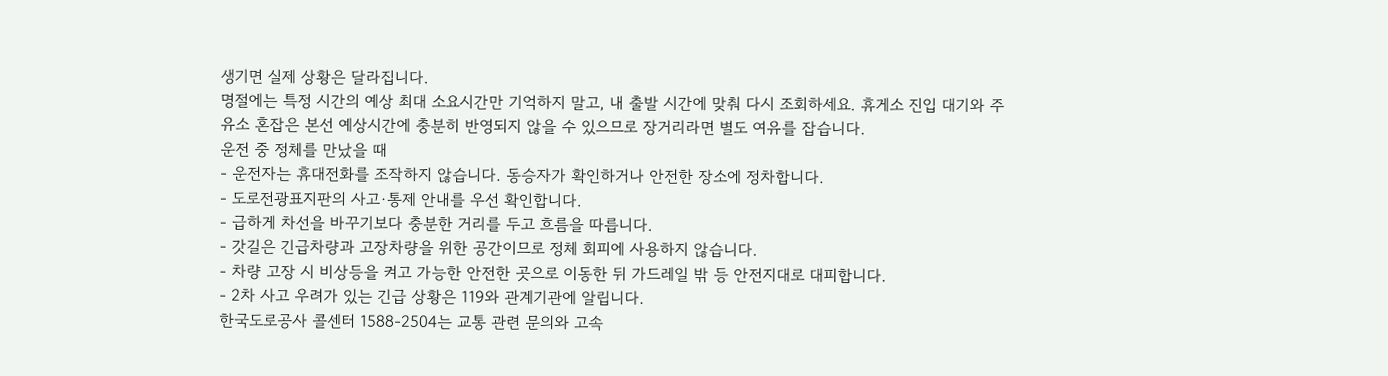생기면 실제 상황은 달라집니다.
명절에는 특정 시간의 예상 최대 소요시간만 기억하지 말고, 내 출발 시간에 맞춰 다시 조회하세요. 휴게소 진입 대기와 주유소 혼잡은 본선 예상시간에 충분히 반영되지 않을 수 있으므로 장거리라면 별도 여유를 잡습니다.
운전 중 정체를 만났을 때
- 운전자는 휴대전화를 조작하지 않습니다. 동승자가 확인하거나 안전한 장소에 정차합니다.
- 도로전광표지판의 사고·통제 안내를 우선 확인합니다.
- 급하게 차선을 바꾸기보다 충분한 거리를 두고 흐름을 따릅니다.
- 갓길은 긴급차량과 고장차량을 위한 공간이므로 정체 회피에 사용하지 않습니다.
- 차량 고장 시 비상등을 켜고 가능한 안전한 곳으로 이동한 뒤 가드레일 밖 등 안전지대로 대피합니다.
- 2차 사고 우려가 있는 긴급 상황은 119와 관계기관에 알립니다.
한국도로공사 콜센터 1588-2504는 교통 관련 문의와 고속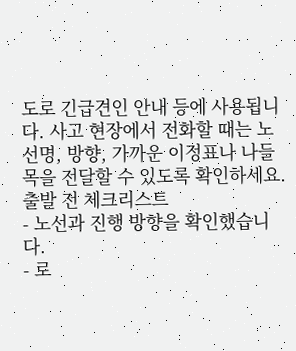도로 긴급견인 안내 등에 사용됩니다. 사고 현장에서 전화할 때는 노선명, 방향, 가까운 이정표나 나들목을 전달할 수 있도록 확인하세요.
출발 전 체크리스트
- 노선과 진행 방향을 확인했습니다.
- 로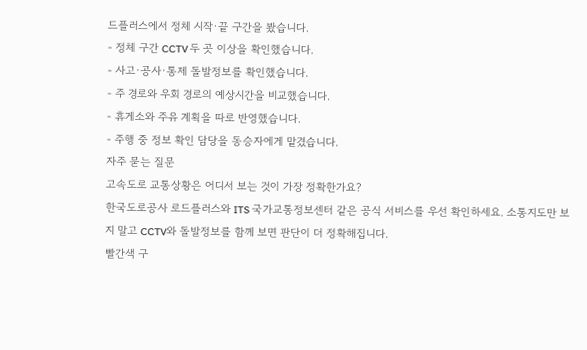드플러스에서 정체 시작·끝 구간을 봤습니다.
- 정체 구간 CCTV 두 곳 이상을 확인했습니다.
- 사고·공사·통제 돌발정보를 확인했습니다.
- 주 경로와 우회 경로의 예상시간을 비교했습니다.
- 휴게소와 주유 계획을 따로 반영했습니다.
- 주행 중 정보 확인 담당을 동승자에게 맡겼습니다.
자주 묻는 질문
고속도로 교통상황은 어디서 보는 것이 가장 정확한가요?
한국도로공사 로드플러스와 ITS 국가교통정보센터 같은 공식 서비스를 우선 확인하세요. 소통지도만 보지 말고 CCTV와 돌발정보를 함께 보면 판단이 더 정확해집니다.
빨간색 구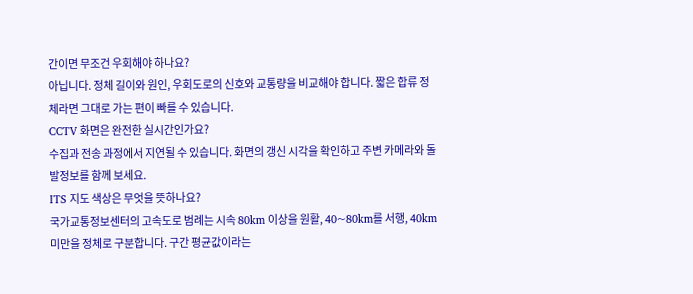간이면 무조건 우회해야 하나요?
아닙니다. 정체 길이와 원인, 우회도로의 신호와 교통량을 비교해야 합니다. 짧은 합류 정체라면 그대로 가는 편이 빠를 수 있습니다.
CCTV 화면은 완전한 실시간인가요?
수집과 전송 과정에서 지연될 수 있습니다. 화면의 갱신 시각을 확인하고 주변 카메라와 돌발정보를 함께 보세요.
ITS 지도 색상은 무엇을 뜻하나요?
국가교통정보센터의 고속도로 범례는 시속 80km 이상을 원활, 40~80km를 서행, 40km 미만을 정체로 구분합니다. 구간 평균값이라는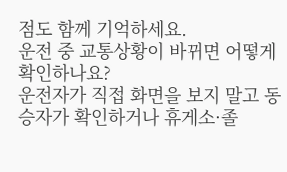점도 함께 기억하세요.
운전 중 교통상황이 바뀌면 어떻게 확인하나요?
운전자가 직접 화면을 보지 말고 동승자가 확인하거나 휴게소·졸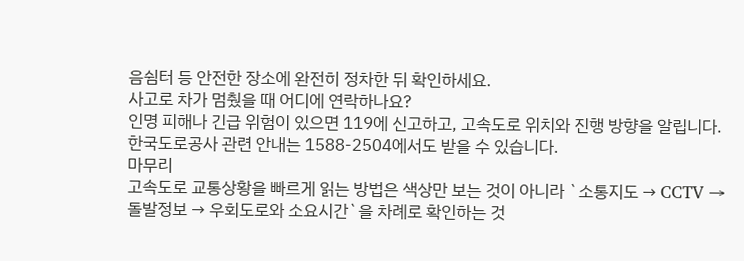음쉼터 등 안전한 장소에 완전히 정차한 뒤 확인하세요.
사고로 차가 멈췄을 때 어디에 연락하나요?
인명 피해나 긴급 위험이 있으면 119에 신고하고, 고속도로 위치와 진행 방향을 알립니다. 한국도로공사 관련 안내는 1588-2504에서도 받을 수 있습니다.
마무리
고속도로 교통상황을 빠르게 읽는 방법은 색상만 보는 것이 아니라 `소통지도 → CCTV → 돌발정보 → 우회도로와 소요시간`을 차례로 확인하는 것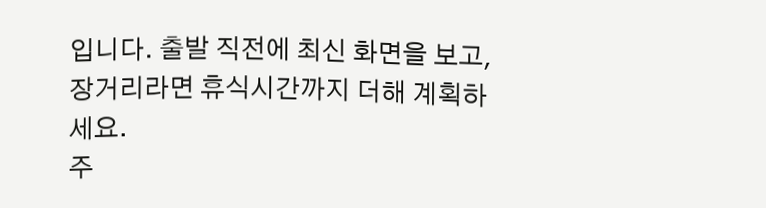입니다. 출발 직전에 최신 화면을 보고, 장거리라면 휴식시간까지 더해 계획하세요.
주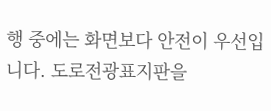행 중에는 화면보다 안전이 우선입니다. 도로전광표지판을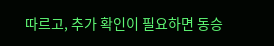따르고, 추가 확인이 필요하면 동승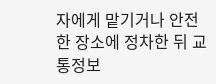자에게 맡기거나 안전한 장소에 정차한 뒤 교통정보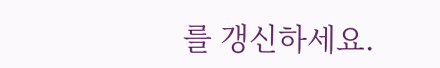를 갱신하세요.